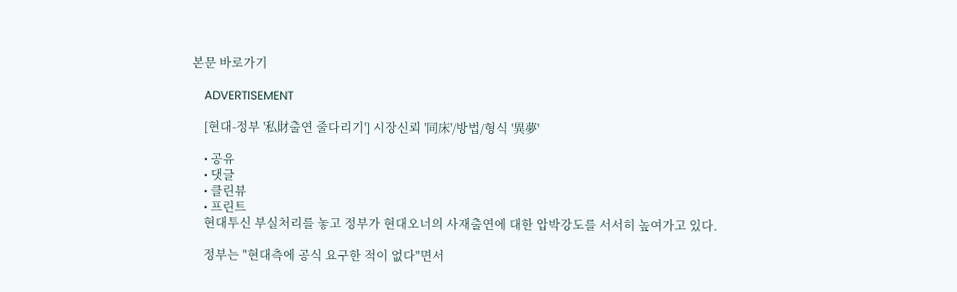본문 바로가기

    ADVERTISEMENT

    [현대-정부 '私財출연 줄다리기'] 시장신뢰 '同床'/방법/형식 '異夢'

    • 공유
    • 댓글
    • 클린뷰
    • 프린트
    현대투신 부실처리를 놓고 정부가 현대오너의 사재출연에 대한 압박강도를 서서히 높여가고 있다.

    정부는 "현대측에 공식 요구한 적이 없다"면서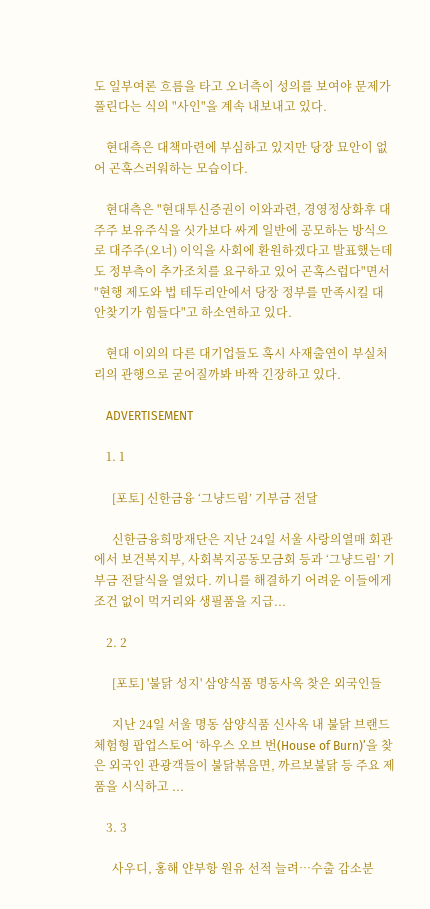도 일부여론 흐름을 타고 오너측이 성의를 보여야 문제가 풀린다는 식의 "사인"을 계속 내보내고 있다.

    현대측은 대책마련에 부심하고 있지만 당장 묘안이 없어 곤혹스러워하는 모습이다.

    현대측은 "현대투신증권이 이와과련, 경영정상화후 대주주 보유주식을 싯가보다 싸게 일반에 공모하는 방식으로 대주주(오너) 이익을 사회에 환원하겠다고 발표했는데도 정부측이 추가조치를 요구하고 있어 곤혹스럽다"면서 "현행 제도와 법 테두리안에서 당장 정부를 만족시킬 대안찾기가 힘들다"고 하소연하고 있다.

    현대 이외의 다른 대기업들도 혹시 사재출연이 부실처리의 관행으로 굳어질까봐 바짝 긴장하고 있다.

    ADVERTISEMENT

    1. 1

      [포토] 신한금융 ‘그냥드림’ 기부금 전달

      신한금융희망재단은 지난 24일 서울 사랑의열매 회관에서 보건복지부, 사회복지공동모금회 등과 ‘그냥드림’ 기부금 전달식을 열었다. 끼니를 해결하기 어려운 이들에게 조건 없이 먹거리와 생필품을 지급...

    2. 2

      [포토] '불닭 성지' 삼양식품 명동사옥 찾은 외국인들

      지난 24일 서울 명동 삼양식품 신사옥 내 불닭 브랜드 체험형 팝업스토어 ‘하우스 오브 번(House of Burn)’을 찾은 외국인 관광객들이 불닭볶음면, 까르보불닭 등 주요 제품을 시식하고 ...

    3. 3

      사우디, 홍해 얀부항 원유 선적 늘려…수출 감소분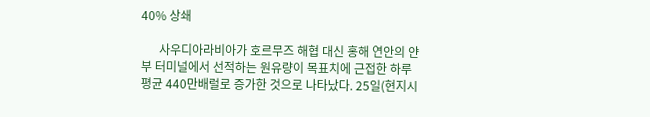40% 상쇄

      사우디아라비아가 호르무즈 해협 대신 홍해 연안의 얀부 터미널에서 선적하는 원유량이 목표치에 근접한 하루 평균 440만배럴로 증가한 것으로 나타났다. 25일(현지시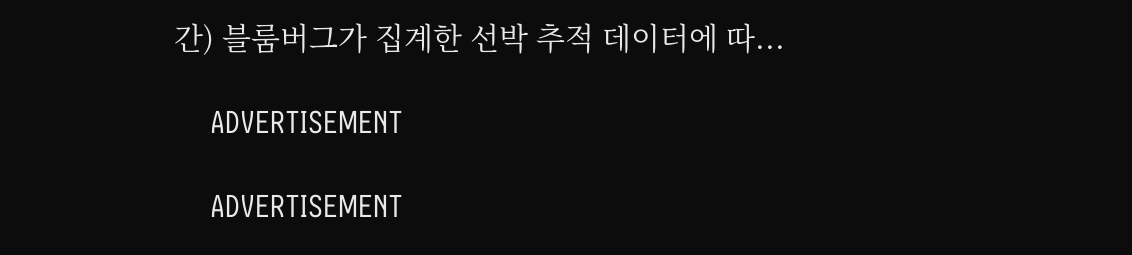간) 블룸버그가 집계한 선박 추적 데이터에 따...

    ADVERTISEMENT

    ADVERTISEMENT